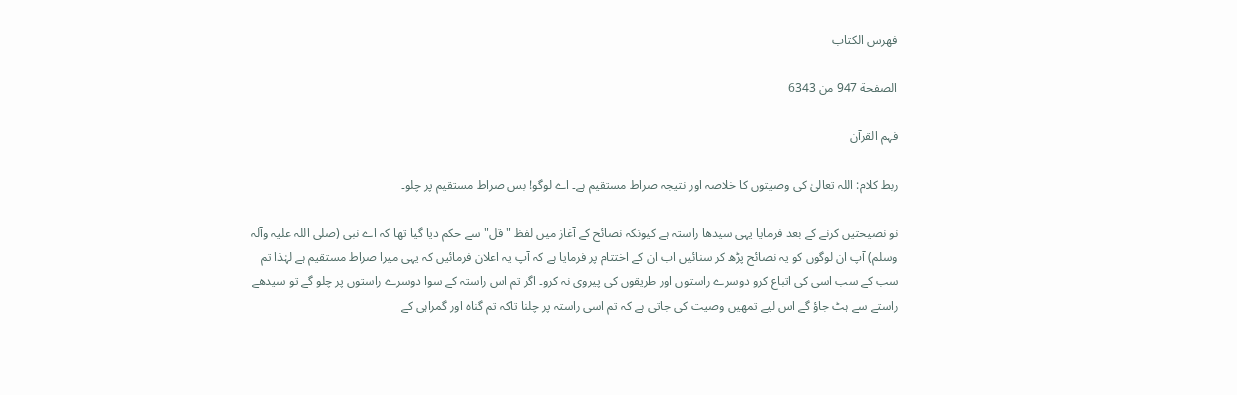فهرس الكتاب

الصفحة 947 من 6343

فہم القرآن

ربط کلام: اللہ تعالیٰ کی وصیتوں کا خلاصہ اور نتیجہ صراط مستقیم ہے۔ اے لوگو! بس صراط مستقیم پر چلو۔

نو نصیحتیں کرنے کے بعد فرمایا یہی سیدھا راستہ ہے کیونکہ نصائح کے آغاز میں لفظ " قل" سے حکم دیا گیا تھا کہ اے نبی (صلی اللہ علیہ وآلہ وسلم) آپ ان لوگوں کو یہ نصائح پڑھ کر سنائیں اب ان کے اختتام پر فرمایا ہے کہ آپ یہ اعلان فرمائیں کہ یہی میرا صراط مستقیم ہے لہٰذا تم سب کے سب اسی کی اتباع کرو دوسرے راستوں اور طریقوں کی پیروی نہ کرو۔ اگر تم اس راستہ کے سوا دوسرے راستوں پر چلو گے تو سیدھے راستے سے ہٹ جاؤ گے اس لیے تمھیں وصیت کی جاتی ہے کہ تم اسی راستہ پر چلنا تاکہ تم گناہ اور گمراہی کے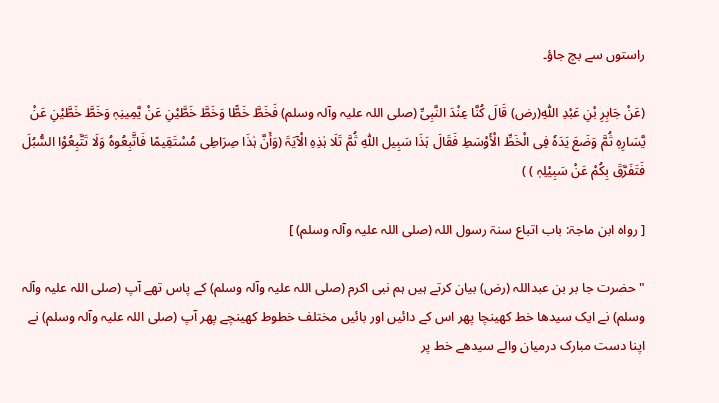راستوں سے بچ جاؤ۔

(عَنْ جَابِرِ بْنِ عَبْدِ اللّٰہِ(رض) قَالَ کُنَّا عِنْدَ النَّبِیِّ (صلی اللہ علیہ وآلہ وسلم) فَخَطَّ خَطًّا وَخَطَّ خَطَّیْنِ عَنْ یَّمِینِہٖ وَخَطَّ خَطَّیْنِ عَنْ یَّسَارِہٖ ثُمَّ وَضَعَ یَدَہٗ فِی الْخَطِّ الْأَوْسَطِ فَقَالَ ہَذَا سَبِیل اللّٰہِ ثُمَّ تَلَا ہٰذِہِ الْآیَۃَ (وَأَنَّ ہٰذَا صِرَاطِی مُسْتَقِیمًا فَاتَّبِعُوہُ وَلَا تَتَّبِعُوْا السُّبُلَ فَتَفَرَّقَ بِکُمْ عَنْ سَبِیْلِہٖ ) )

[ رواہ ابن ماجۃ: باب اتباع سنۃ رسول اللہ (صلی اللہ علیہ وآلہ وسلم) ]

" حضرت جا بر بن عبداللہ (رض) بیان کرتے ہیں ہم نبی اکرم (صلی اللہ علیہ وآلہ وسلم) کے پاس تھے آپ (صلی اللہ علیہ وآلہ وسلم) نے ایک سیدھا خط کھینچا پھر اس کے دائیں اور بائیں مختلف خطوط کھینچے پھر آپ (صلی اللہ علیہ وآلہ وسلم) نے اپنا دست مبارک درمیان والے سیدھے خط پر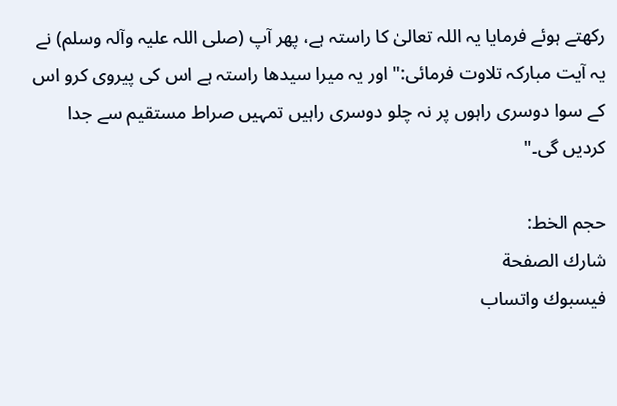رکھتے ہوئے فرمایا یہ اللہ تعالیٰ کا راستہ ہے، پھر آپ (صلی اللہ علیہ وآلہ وسلم) نے یہ آیت مبارکہ تلاوت فرمائی:" اور یہ میرا سیدھا راستہ ہے اس کی پیروی کرو اس کے سوا دوسری راہوں پر نہ چلو دوسری راہیں تمہیں صراط مستقیم سے جدا کردیں گی۔"

حجم الخط:
شارك الصفحة
فيسبوك واتساب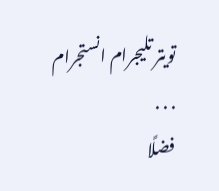تويتر تليجرام انستجرام
. . .
فضلًا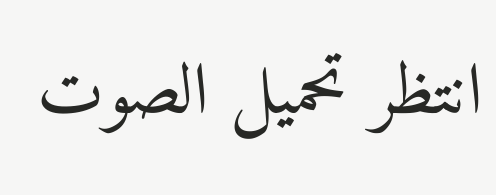انتظر تحميل الصوت